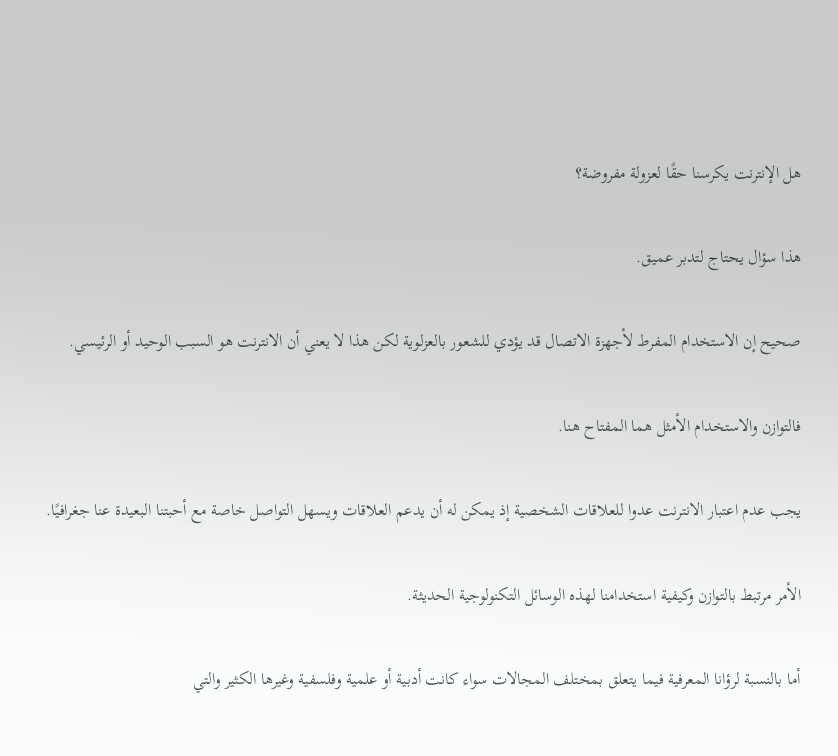هل الإنترنت يكرسنا حقًا لعزولة مفروضة؟

هذا سؤال يحتاج لتدبر عميق.

صحيح إن الاستخدام المفرط لأجهزة الاتصال قد يؤدي للشعور بالعزلوية لكن هذا لا يعني أن الانترنت هو السبب الوحيد أو الرئيسي.

فالتوازن والاستخدام الأمثل هما المفتاح هنا.

يجب عدم اعتبار الانترنت عدوا للعلاقات الشخصية إذ يمكن له أن يدعم العلاقات ويسهل التواصل خاصة مع أحبتنا البعيدة عنا جغرافيًا.

الأمر مرتبط بالتوازن وكيفية استخدامنا لهذه الوسائل التكنولوجية الحديثة.

أما بالنسبة لرؤانا المعرفية فيما يتعلق بمختلف المجالات سواء كانت أدبية أو علمية وفلسفية وغيرها الكثير والتي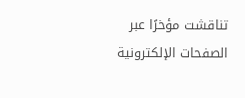تناقشت مؤخرًا عبر الصفحات الإلكترونية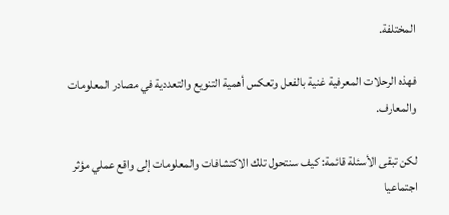المختلفة.

فهذه الرحلات المعرفية غنية بالفعل وتعكس أهمية التنويع والتعددية في مصادر المعلومات والمعارف.

لكن تبقى الأسئلة قائمة: كيف سنتحول تلك الاكتشافات والمعلومات إلى واقع عملي مؤثر اجتماعيا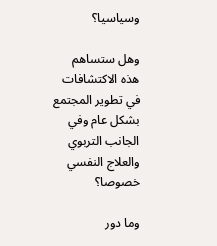وسياسيا؟

وهل ستساهم هذه الاكتشافات في تطوير المجتمع بشكل عام وفي الجانب التربوي والعلاج النفسي خصوصا؟

وما دور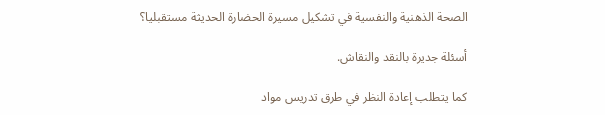الصحة الذهنية والنفسية في تشكيل مسيرة الحضارة الحديثة مستقبليا؟

أسئلة جديرة بالنقد والنقاش.

كما يتطلب إعادة النظر في طرق تدريس مواد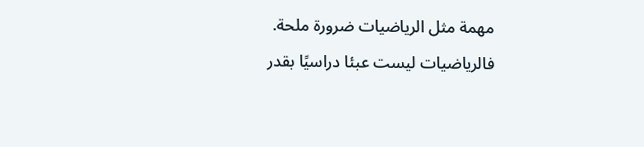مهمة مثل الرياضيات ضرورة ملحة.

فالرياضيات ليست عبئا دراسيًا بقدر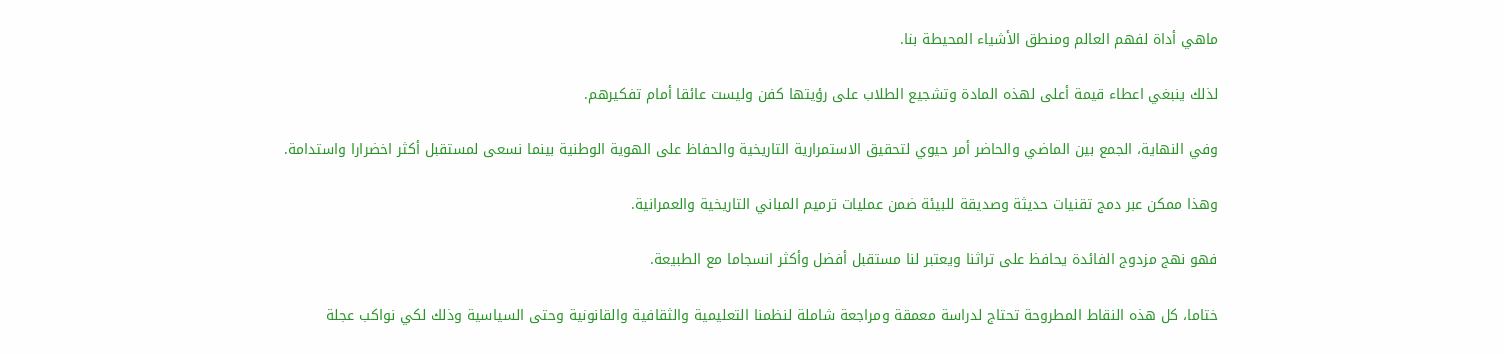ماهي أداة لفهم العالم ومنطق الأشياء المحيطة بنا.

لذلك ينبغي اعطاء قيمة أعلى لهذه المادة وتشجيع الطلاب على رؤيتها كفن وليست عائقا أمام تفكيرهم.

وفي النهاية، الجمع بين الماضي والحاضر أمر حيوي لتحقيق الاستمرارية التاريخية والحفاظ على الهوية الوطنية بينما نسعى لمستقبل أكثر اخضرارا واستدامة.

وهذا ممكن عبر دمج تقنيات حديثة وصديقة للبيئة ضمن عمليات ترميم المباني التاريخية والعمرانية.

فهو نهج مزدوج الفائدة يحافظ على تراثنا ويعتبر لنا مستقبل أفضل وأكثر انسجاما مع الطبيعة.

ختاما، كل هذه النقاط المطروحة تحتاج لدراسة معمقة ومراجعة شاملة لنظمنا التعليمية والثقافية والقانونية وحتى السياسية وذلك لكي نواكب عجلة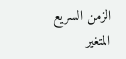الزمن السريع المتغير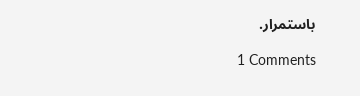باستمرار.

1 Comments